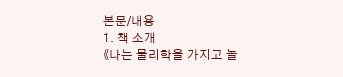본문/내용
1. 책 소개
《나는 물리학을 가지고 놀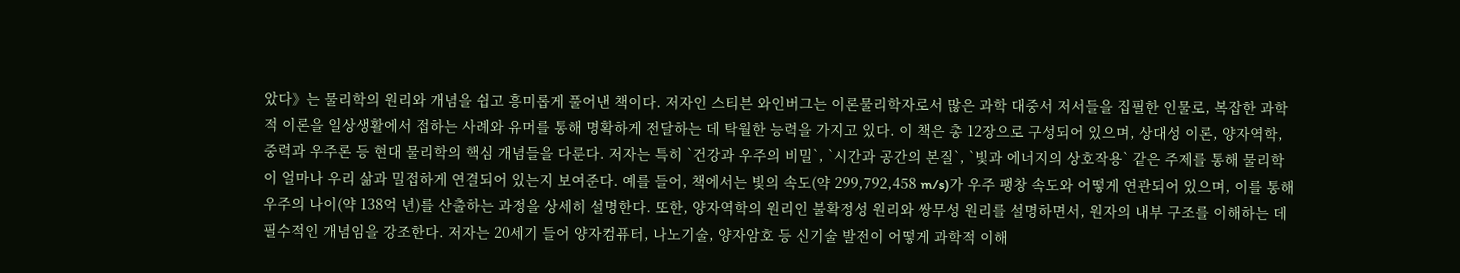았다》는 물리학의 원리와 개념을 쉽고 흥미롭게 풀어낸 책이다. 저자인 스티븐 와인버그는 이론물리학자로서 많은 과학 대중서 저서들을 집필한 인물로, 복잡한 과학적 이론을 일상생활에서 접하는 사례와 유머를 통해 명확하게 전달하는 데 탁월한 능력을 가지고 있다. 이 책은 총 12장으로 구성되어 있으며, 상대성 이론, 양자역학, 중력과 우주론 등 현대 물리학의 핵심 개념들을 다룬다. 저자는 특히 `건강과 우주의 비밀`, `시간과 공간의 본질`, `빛과 에너지의 상호작용` 같은 주제를 통해 물리학이 얼마나 우리 삶과 밀접하게 연결되어 있는지 보여준다. 예를 들어, 책에서는 빛의 속도(약 299,792,458 m/s)가 우주 팽창 속도와 어떻게 연관되어 있으며, 이를 통해 우주의 나이(약 138억 년)를 산출하는 과정을 상세히 설명한다. 또한, 양자역학의 원리인 불확정성 원리와 쌍무성 원리를 설명하면서, 원자의 내부 구조를 이해하는 데 필수적인 개념임을 강조한다. 저자는 20세기 들어 양자컴퓨터, 나노기술, 양자암호 등 신기술 발전이 어떻게 과학적 이해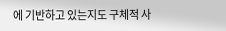에 기반하고 있는지도 구체적 사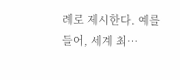례로 제시한다. 예를 들어, 세계 최…